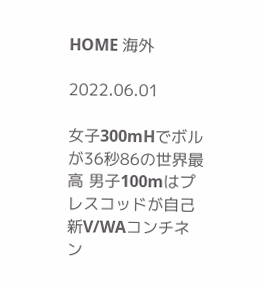HOME 海外

2022.06.01

女子300mHでボルが36秒86の世界最高 男子100mはプレスコッドが自己新V/WAコンチネン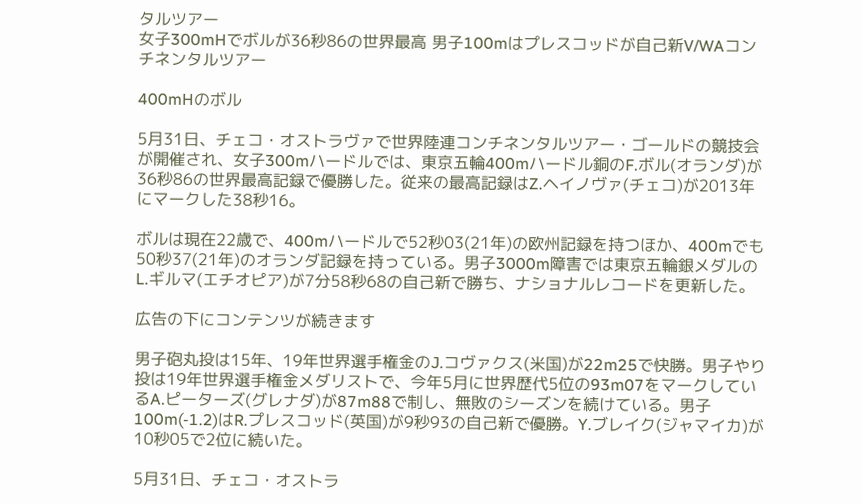タルツアー
女子300mHでボルが36秒86の世界最高 男子100mはプレスコッドが自己新V/WAコンチネンタルツアー

400mHのボル

5月31日、チェコ・オストラヴァで世界陸連コンチネンタルツアー・ゴールドの競技会が開催され、女子300mハードルでは、東京五輪400mハードル銅のF.ボル(オランダ)が36秒86の世界最高記録で優勝した。従来の最高記録はZ.ヘイノヴァ(チェコ)が2013年にマークした38秒16。

ボルは現在22歳で、400mハードルで52秒03(21年)の欧州記録を持つほか、400mでも50秒37(21年)のオランダ記録を持っている。男子3000m障害では東京五輪銀メダルのL.ギルマ(エチオピア)が7分58秒68の自己新で勝ち、ナショナルレコードを更新した。

広告の下にコンテンツが続きます

男子砲丸投は15年、19年世界選手権金のJ.コヴァクス(米国)が22m25で快勝。男子やり投は19年世界選手権金メダリストで、今年5月に世界歴代5位の93m07をマークしているA.ピーターズ(グレナダ)が87m88で制し、無敗のシーズンを続けている。男子100m(-1.2)はR.プレスコッド(英国)が9秒93の自己新で優勝。Y.ブレイク(ジャマイカ)が10秒05で2位に続いた。

5月31日、チェコ・オストラ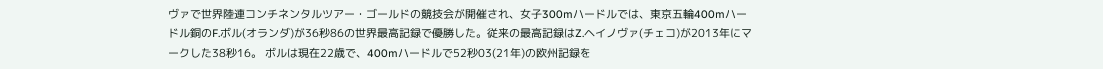ヴァで世界陸連コンチネンタルツアー・ゴールドの競技会が開催され、女子300mハードルでは、東京五輪400mハードル銅のF.ボル(オランダ)が36秒86の世界最高記録で優勝した。従来の最高記録はZ.ヘイノヴァ(チェコ)が2013年にマークした38秒16。 ボルは現在22歳で、400mハードルで52秒03(21年)の欧州記録を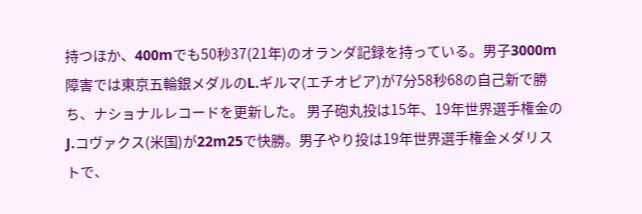持つほか、400mでも50秒37(21年)のオランダ記録を持っている。男子3000m障害では東京五輪銀メダルのL.ギルマ(エチオピア)が7分58秒68の自己新で勝ち、ナショナルレコードを更新した。 男子砲丸投は15年、19年世界選手権金のJ.コヴァクス(米国)が22m25で快勝。男子やり投は19年世界選手権金メダリストで、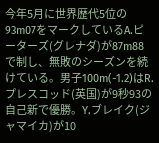今年5月に世界歴代5位の93m07をマークしているA.ピーターズ(グレナダ)が87m88で制し、無敗のシーズンを続けている。男子100m(-1.2)はR.プレスコッド(英国)が9秒93の自己新で優勝。Y.ブレイク(ジャマイカ)が10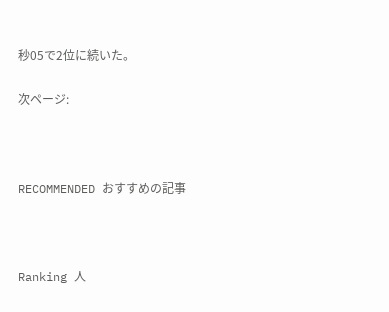秒05で2位に続いた。

次ページ:



RECOMMENDED おすすめの記事



Ranking 人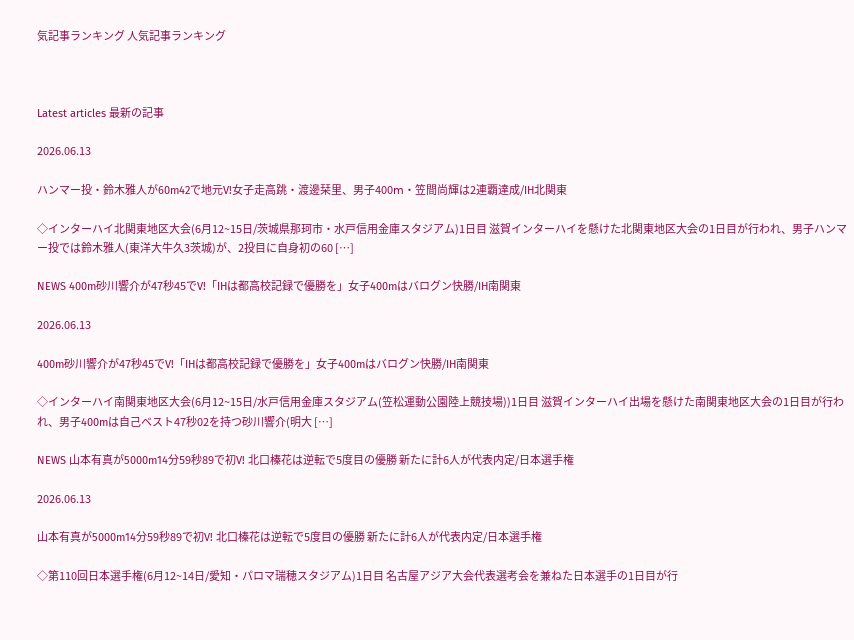気記事ランキング 人気記事ランキング



Latest articles 最新の記事

2026.06.13

ハンマー投・鈴木雅人が60m42で地元V!女子走高跳・渡邊栞里、男子400ⅿ・笠間尚輝は2連覇達成/IH北関東

◇インターハイ北関東地区大会(6月12~15日/茨城県那珂市・水戸信用金庫スタジアム)1日目 滋賀インターハイを懸けた北関東地区大会の1日目が行われ、男子ハンマー投では鈴木雅人(東洋大牛久3茨城)が、2投目に自身初の60 […]

NEWS 400m砂川響介が47秒45でV!「IHは都高校記録で優勝を」女子400mはバログン快勝/IH南関東

2026.06.13

400m砂川響介が47秒45でV!「IHは都高校記録で優勝を」女子400mはバログン快勝/IH南関東

◇インターハイ南関東地区大会(6月12~15日/水戸信用金庫スタジアム(笠松運動公園陸上競技場))1日目 滋賀インターハイ出場を懸けた南関東地区大会の1日目が行われ、男子400mは自己ベスト47秒02を持つ砂川響介(明大 […]

NEWS 山本有真が5000m14分59秒89で初V! 北口榛花は逆転で5度目の優勝 新たに計6人が代表内定/日本選手権

2026.06.13

山本有真が5000m14分59秒89で初V! 北口榛花は逆転で5度目の優勝 新たに計6人が代表内定/日本選手権

◇第110回日本選手権(6月12~14日/愛知・パロマ瑞穂スタジアム)1日目 名古屋アジア大会代表選考会を兼ねた日本選手の1日目が行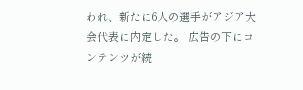われ、新たに6人の選手がアジア大会代表に内定した。 広告の下にコンテンツが続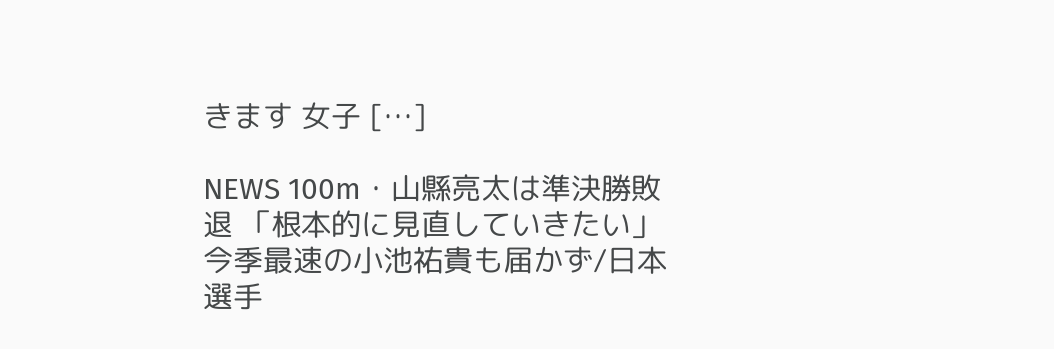きます 女子 […]

NEWS 100m・山縣亮太は準決勝敗退 「根本的に見直していきたい」 今季最速の小池祐貴も届かず/日本選手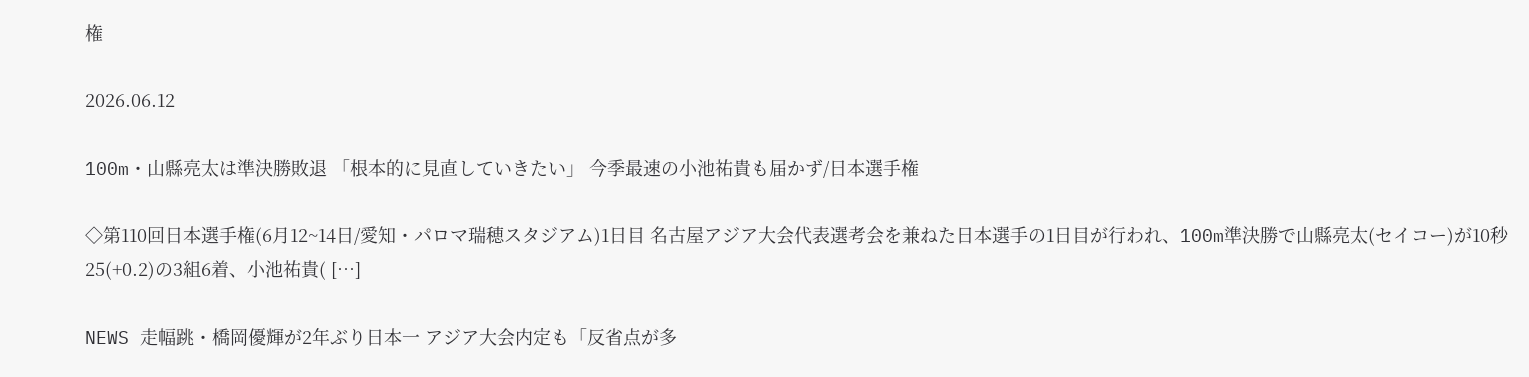権

2026.06.12

100m・山縣亮太は準決勝敗退 「根本的に見直していきたい」 今季最速の小池祐貴も届かず/日本選手権

◇第110回日本選手権(6月12~14日/愛知・パロマ瑞穂スタジアム)1日目 名古屋アジア大会代表選考会を兼ねた日本選手の1日目が行われ、100m準決勝で山縣亮太(セイコー)が10秒25(+0.2)の3組6着、小池祐貴( […]

NEWS 走幅跳・橋岡優輝が2年ぶり日本一 アジア大会内定も「反省点が多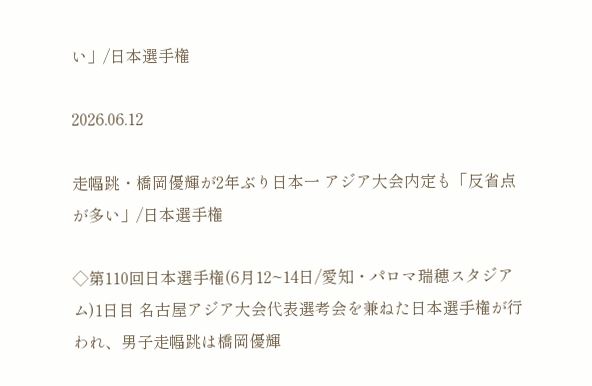い」/日本選手権

2026.06.12

走幅跳・橋岡優輝が2年ぶり日本一 アジア大会内定も「反省点が多い」/日本選手権

◇第110回日本選手権(6月12~14日/愛知・パロマ瑞穂スタジアム)1日目 名古屋アジア大会代表選考会を兼ねた日本選手権が行われ、男子走幅跳は橋岡優輝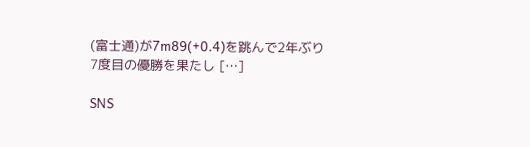(富士通)が7m89(+0.4)を跳んで2年ぶり7度目の優勝を果たし […]

SNS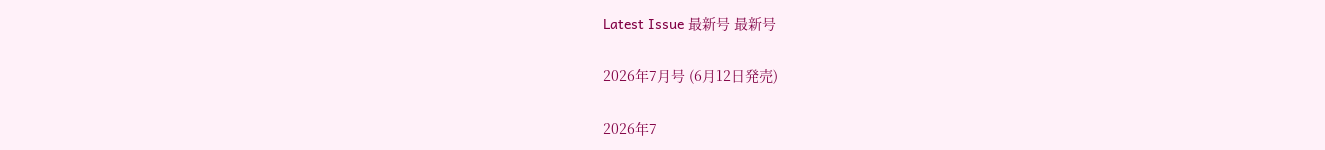Latest Issue 最新号 最新号

2026年7月号 (6月12日発売)

2026年7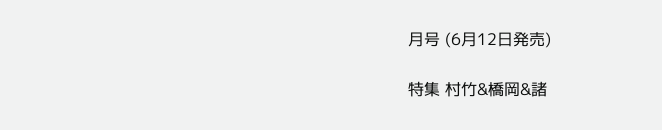月号 (6月12日発売)

特集 村竹&橋岡&諸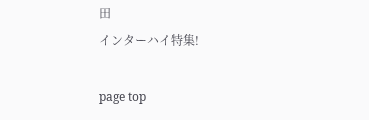田
インターハイ特集!

page top